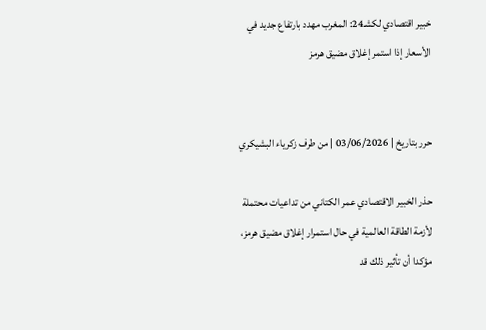خبير اقتصادي لكشـ24: المغرب مهدد بارتفاع جديد في الأسعار إذا استمر إغلاق مضيق هرمز


حرر بتاريخ | 03/06/2026 | من طرف زكرياء البشيكري

حذر الخبير الاقتصادي عمر الكتاني من تداعيات محتملة لأزمة الطاقة العالمية في حال استمرار إغلاق مضيق هرمز، مؤكدا أن تأثير ذلك قد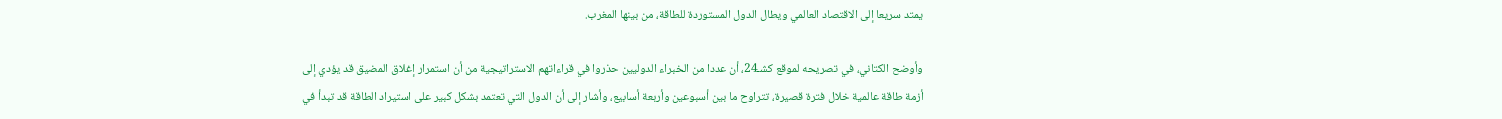يمتد سريعا إلى الاقتصاد العالمي ويطال الدول المستوردة للطاقة، من بينها المغرب.

وأوضح الكتاني، في تصريحه لموقع كشـ24، أن عددا من الخبراء الدوليين حذروا في قراءاتهم الاستراتيجية من أن استمرار إغلاق المضيق قد يؤدي إلى أزمة طاقة عالمية خلال فترة قصيرة، تتراوح ما بين أسبوعين وأربعة أسابيع، وأشار إلى أن الدول التي تعتمد بشكل كبير على استيراد الطاقة قد تبدأ في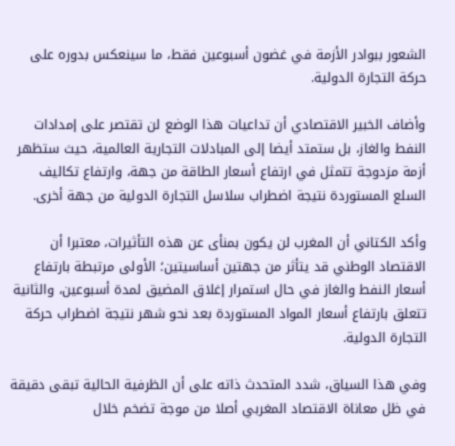الشعور ببوادر الأزمة في غضون أسبوعين فقط، ما سينعكس بدوره على حركة التجارة الدولية.

وأضاف الخبير الاقتصادي أن تداعيات هذا الوضع لن تقتصر على إمدادات النفط والغاز، بل ستمتد أيضا إلى المبادلات التجارية العالمية، حيث ستظهر أزمة مزدوجة تتمثل في ارتفاع أسعار الطاقة من جهة، وارتفاع تكاليف السلع المستوردة نتيجة اضطراب سلاسل التجارة الدولية من جهة أخرى.

وأكد الكتاني أن المغرب لن يكون بمنأى عن هذه التأثيرات، معتبرا أن الاقتصاد الوطني قد يتأثر من جهتين أساسيتين؛ الأولى مرتبطة بارتفاع أسعار النفط والغاز في حال استمرار إغلاق المضيق لمدة أسبوعين، والثانية تتعلق بارتفاع أسعار المواد المستوردة بعد نحو شهر نتيجة اضطراب حركة التجارة الدولية.

وفي هذا السياق، شدد المتحدث ذاته على أن الظرفية الحالية تبقى دقيقة في ظل معاناة الاقتصاد المغربي أصلا من موجة تضخم خلال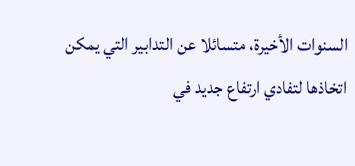السنوات الأخيرة، متسائلا عن التدابير التي يمكن اتخاذها لتفادي ارتفاع جديد في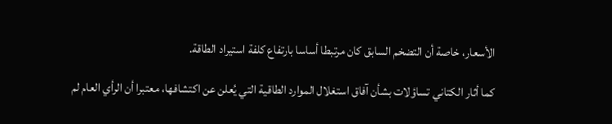الأسعار، خاصة أن التضخم السابق كان مرتبطا أساسا بارتفاع كلفة استيراد الطاقة.

كما أثار الكتاني تساؤلات بشأن آفاق استغلال الموارد الطاقية التي يُعلن عن اكتشافها، معتبرا أن الرأي العام لم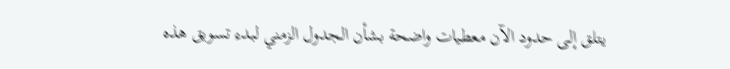يتلق إلى حدود الآن معطيات واضحة بشأن الجدول الزمني لبدء تسويق هذه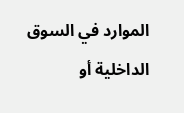الموارد في السوق الداخلية أو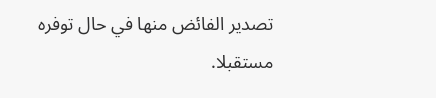تصدير الفائض منها في حال توفره مستقبلا.